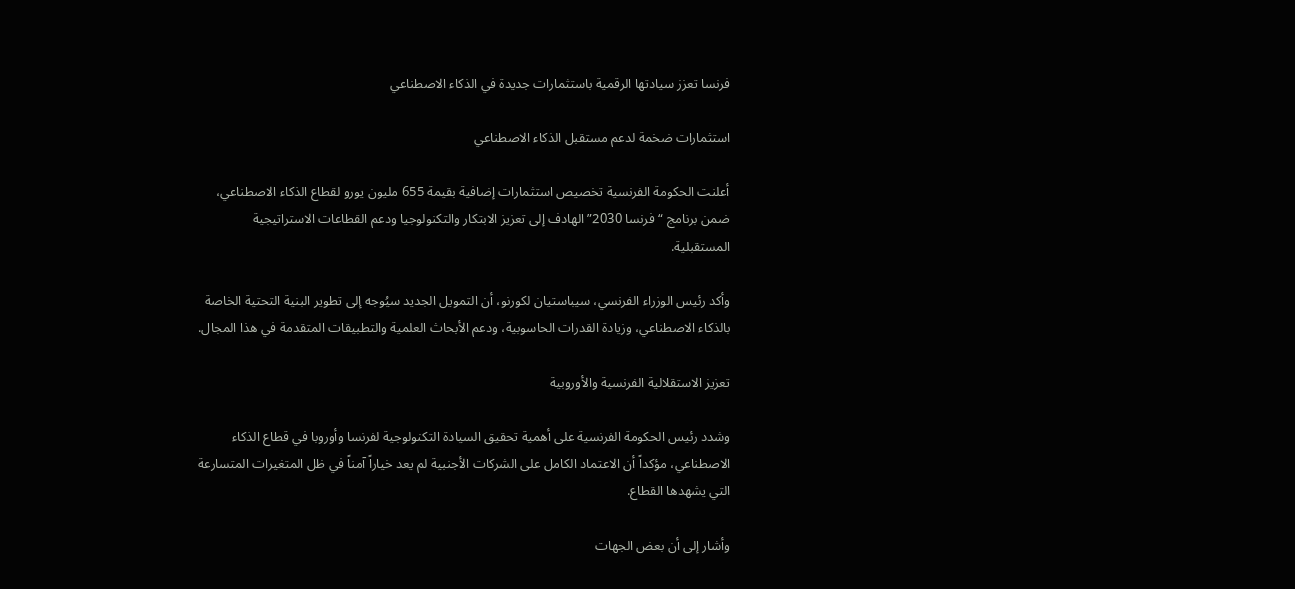فرنسا تعزز سيادتها الرقمية باستثمارات جديدة في الذكاء الاصطناعي

استثمارات ضخمة لدعم مستقبل الذكاء الاصطناعي

أعلنت الحكومة الفرنسية تخصيص استثمارات إضافية بقيمة 655 مليون يورو لقطاع الذكاء الاصطناعي، ضمن برنامج “فرنسا 2030” الهادف إلى تعزيز الابتكار والتكنولوجيا ودعم القطاعات الاستراتيجية المستقبلية.

وأكد رئيس الوزراء الفرنسي، سيباستيان لكورنو، أن التمويل الجديد سيُوجه إلى تطوير البنية التحتية الخاصة بالذكاء الاصطناعي، وزيادة القدرات الحاسوبية، ودعم الأبحاث العلمية والتطبيقات المتقدمة في هذا المجال.

تعزيز الاستقلالية الفرنسية والأوروبية

وشدد رئيس الحكومة الفرنسية على أهمية تحقيق السيادة التكنولوجية لفرنسا وأوروبا في قطاع الذكاء الاصطناعي، مؤكداً أن الاعتماد الكامل على الشركات الأجنبية لم يعد خياراً آمناً في ظل المتغيرات المتسارعة التي يشهدها القطاع.

وأشار إلى أن بعض الجهات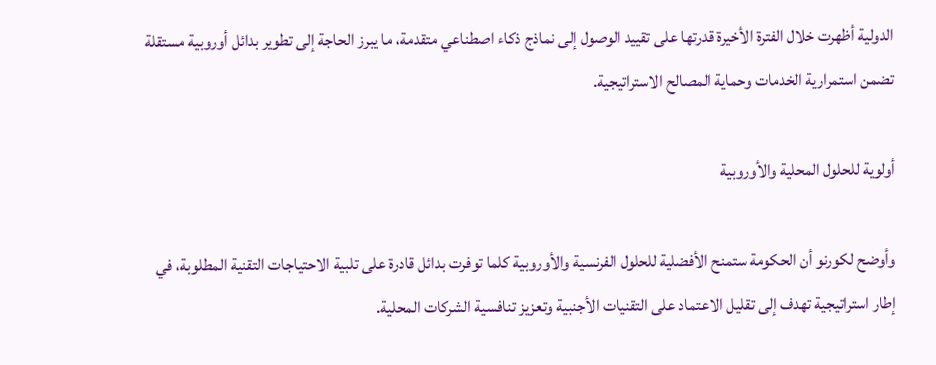الدولية أظهرت خلال الفترة الأخيرة قدرتها على تقييد الوصول إلى نماذج ذكاء اصطناعي متقدمة، ما يبرز الحاجة إلى تطوير بدائل أوروبية مستقلة تضمن استمرارية الخدمات وحماية المصالح الاستراتيجية.

أولوية للحلول المحلية والأوروبية

وأوضح لكورنو أن الحكومة ستمنح الأفضلية للحلول الفرنسية والأوروبية كلما توفرت بدائل قادرة على تلبية الاحتياجات التقنية المطلوبة، في إطار استراتيجية تهدف إلى تقليل الاعتماد على التقنيات الأجنبية وتعزيز تنافسية الشركات المحلية.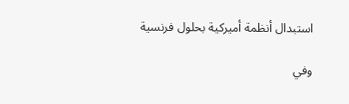استبدال أنظمة أميركية بحلول فرنسية

وفي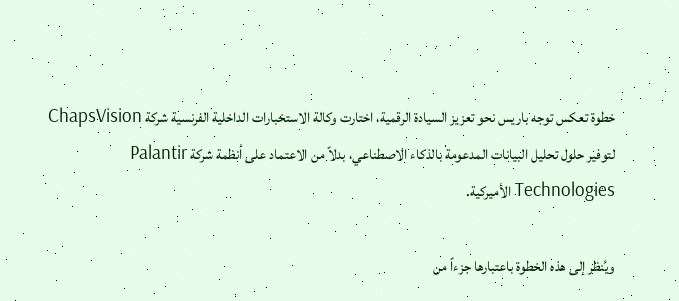خطوة تعكس توجه باريس نحو تعزيز السيادة الرقمية، اختارت وكالة الاستخبارات الداخلية الفرنسية شركة ChapsVision لتوفير حلول تحليل البيانات المدعومة بالذكاء الاصطناعي، بدلاً من الاعتماد على أنظمة شركة Palantir Technologies الأميركية.

ويُنظر إلى هذه الخطوة باعتبارها جزءاً من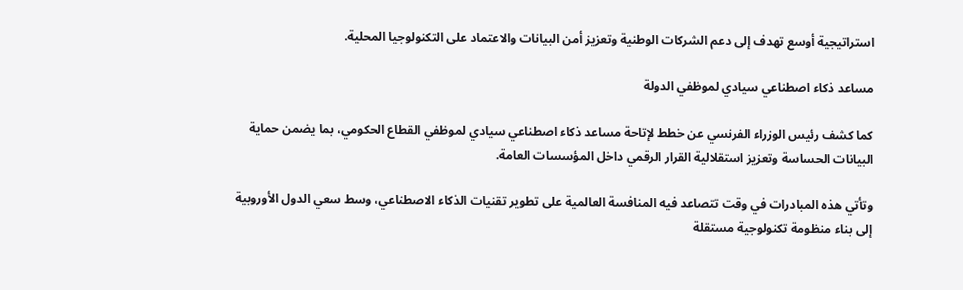استراتيجية أوسع تهدف إلى دعم الشركات الوطنية وتعزيز أمن البيانات والاعتماد على التكنولوجيا المحلية.

مساعد ذكاء اصطناعي سيادي لموظفي الدولة

كما كشف رئيس الوزراء الفرنسي عن خطط لإتاحة مساعد ذكاء اصطناعي سيادي لموظفي القطاع الحكومي، بما يضمن حماية البيانات الحساسة وتعزيز استقلالية القرار الرقمي داخل المؤسسات العامة.

وتأتي هذه المبادرات في وقت تتصاعد فيه المنافسة العالمية على تطوير تقنيات الذكاء الاصطناعي، وسط سعي الدول الأوروبية إلى بناء منظومة تكنولوجية مستقلة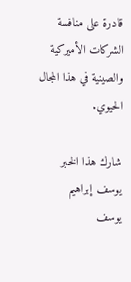قادرة على منافسة الشركات الأميركية والصينية في هذا المجال الحيوي.

شارك هذا الخبر
يوسف إبراهيم
يوسف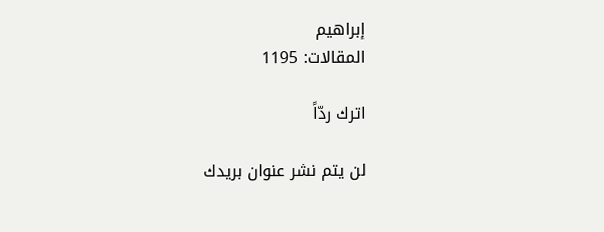إبراهيم
المقالات: 1195

اترك ردّاً

لن يتم نشر عنوان بريدك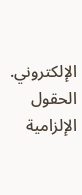الإلكتروني. الحقول الإلزامية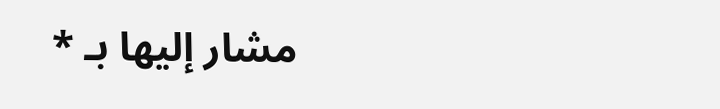مشار إليها بـ *